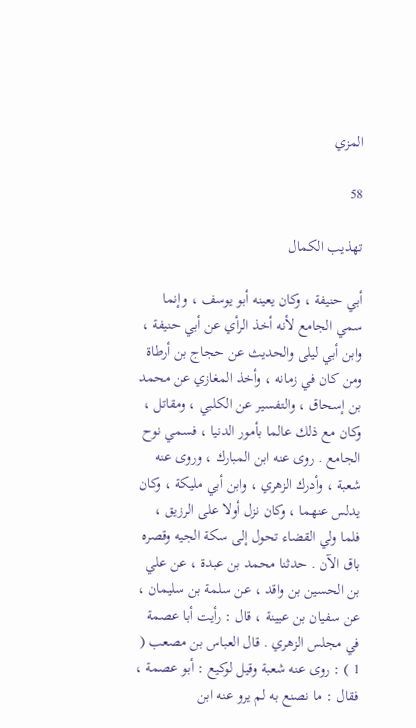المزي

58

تهذيب الكمال

أبي حنيفة ، وكان يعينه أبو يوسف ، وإنما سمي الجامع لأنه أخذ الرأي عن أبي حنيفة ، وابن أبي ليلى والحديث عن حجاج بن أرطاة ومن كان في زمانه ، وأخذ المغازي عن محمد بن إسحاق ، والتفسير عن الكلبي ، ومقاتل ، وكان مع ذلك عالما بأمور الدنيا ، فسمي نوح الجامع . روى عنه ابن المبارك ، وروى عنه شعبة ، وأدرك الزهري ، وابن أبي مليكة ، وكان يدلس عنهما ، وكان نزل أولا على الرزيق ، فلما ولي القضاء تحول إلى سكة الجيه وقصره باق الآن . حدثنا محمد بن عبدة ، عن علي بن الحسين بن واقد ، عن سلمة بن سليمان ، عن سفيان بن عيينة ، قال : رأيت أبا عصمة في مجلس الزهري . قال العباس بن مصعب ( 1 ) : روى عنه شعبة وقيل لوكيع : أبو عصمة ، فقال : ما نصنع به لم يرو عنه ابن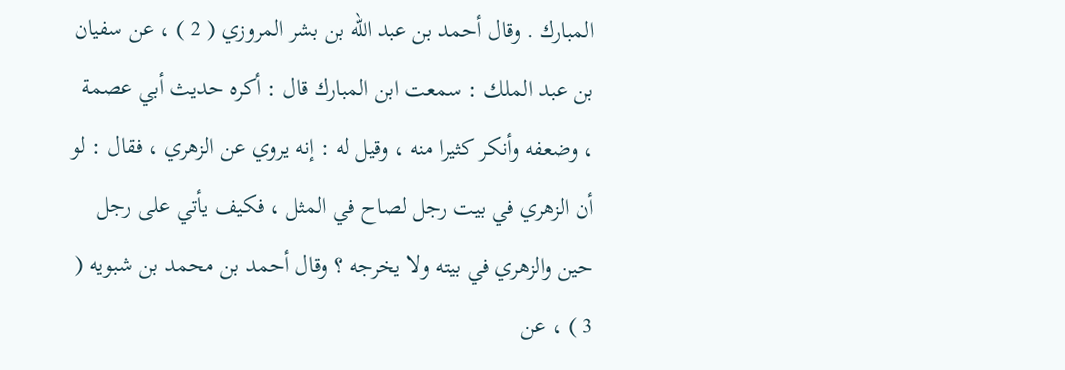المبارك . وقال أحمد بن عبد الله بن بشر المروزي ( 2 ) ، عن سفيان بن عبد الملك : سمعت ابن المبارك قال : أكره حديث أبي عصمة ، وضعفه وأنكر كثيرا منه ، وقيل له : إنه يروي عن الزهري ، فقال : لو أن الزهري في بيت رجل لصاح في المثل ، فكيف يأتي على رجل حين والزهري في بيته ولا يخرجه ؟ وقال أحمد بن محمد بن شبويه ( 3 ) ، عن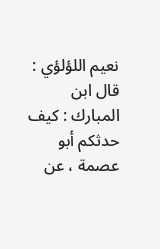نعيم اللؤلؤي : قال ابن المبارك : كيف حدثكم أبو عصمة ، عن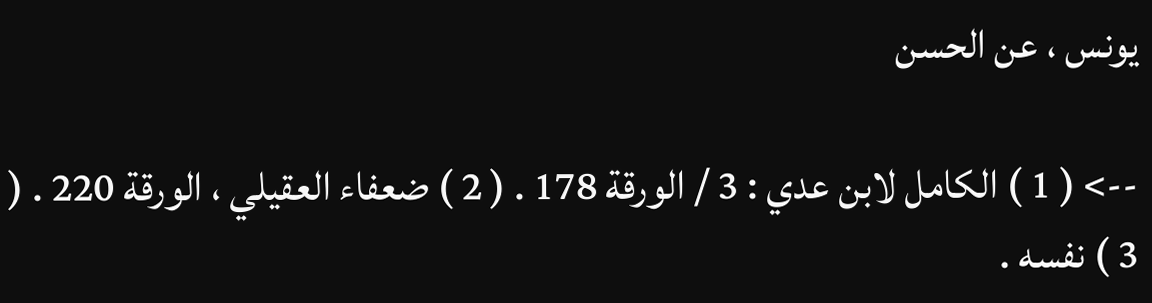يونس ، عن الحسن

--> ( 1 ) الكامل لابن عدي : 3 / الورقة 178 . ( 2 ) ضعفاء العقيلي ، الورقة 220 . ( 3 ) نفسه .